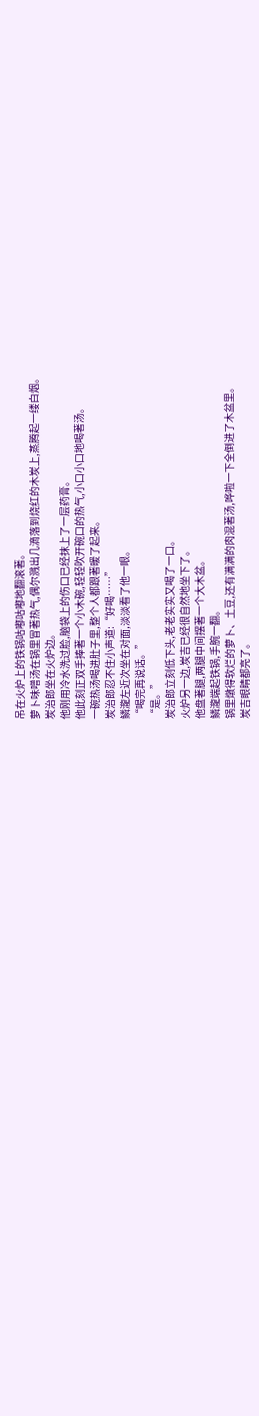吊在火炉上的铁锅咕嘟咕嘟地翻滚著。
萝卜味噌汤在锅里冒著热气,偶尔溅出几滴落到烧红的木炭上,蒸腾起一缕白烟。
炭治郎坐在火炉边。
他刚用冷水洗过脸,脑袋上的伤口已经抹上了一层药膏。
他此刻正双手捧著一个小木碗,轻轻吹开碗口的热气,小口小口地喝著汤。
一碗热汤喝进肚子里,整个人都跟著暖了起来。
炭治郎忍不住小声道:“好喝……”
鳞瀧左近次坐在对面,淡淡看了他一眼。
“喝完再说话。”
“是。”
炭治郎立刻低下头,老老实实又喝了一口。
火炉另一边,炭吉已经很自然地坐下了。
他盘著腿,两腿中间摆著一个大木盆。
鳞瀧端起铁锅,手腕一翻。
锅里燉得软烂的萝卜、土豆,还有满满的肉混著汤,哗啦一下全倒进了木盆里。
炭吉眼睛都亮了。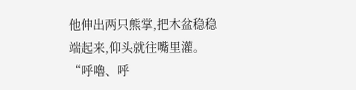他伸出两只熊掌,把木盆稳稳端起来,仰头就往嘴里灌。
“呼嚕、呼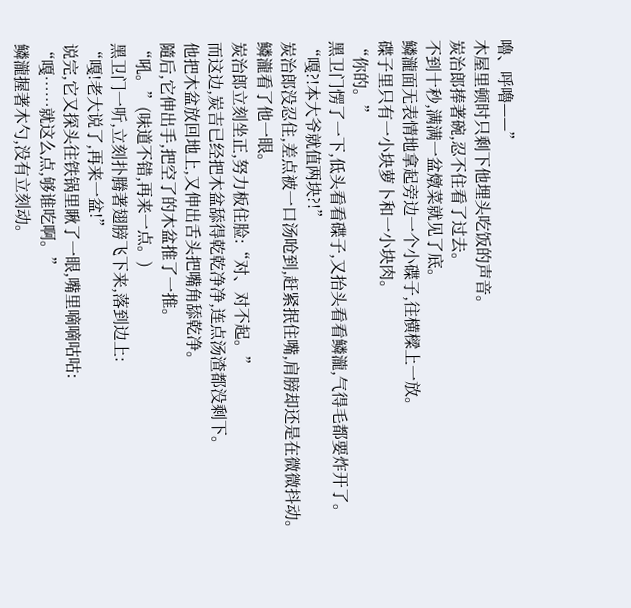嚕、呼嚕——”
木屋里顿时只剩下他埋头吃饭的声音。
炭治郎捧著碗,忍不住看了过去。
不到十秒,满满一盆燉菜就见了底。
鳞瀧面无表情地拿起旁边一个小碟子,往横樑上一放。
碟子里只有一小块萝卜和一小块肉。
“你的。”
黑卫门愣了一下,低头看看碟子,又抬头看看鳞瀧,气得毛都要炸开了。
“嘎?!本大爷就值两块?!”
炭治郎没忍住,差点被一口汤呛到,赶紧抿住嘴,肩膀却还是在微微抖动。
鳞瀧看了他一眼。
炭治郎立刻坐正,努力板住脸:“对、对不起。”
而这边,炭吉已经把木盆舔得乾乾净净,连点汤渣都没剩下。
他把木盆放回地上,又伸出舌头把嘴角舔乾净。
隨后,它伸出手,把空了的木盆推了一推。
“吼。”(味道不错,再来一点。)
黑卫门一听,立刻扑腾著翅膀飞下来,落到边上:
“嘎!老大说了,再来一盆!”
说完,它又探头往铁锅里瞅了一眼,嘴里嘀嘀咕咕:
“嘎……就这么点,够谁吃啊。”
鳞瀧握著木勺,没有立刻动。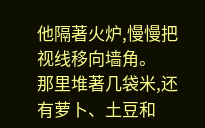他隔著火炉,慢慢把视线移向墙角。
那里堆著几袋米,还有萝卜、土豆和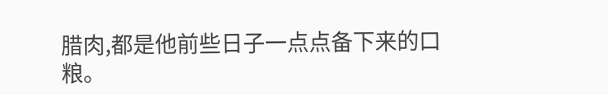腊肉,都是他前些日子一点点备下来的口粮。